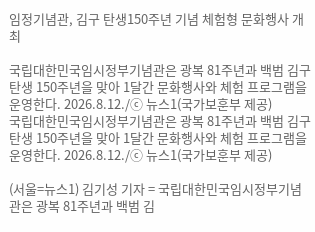임정기념관, 김구 탄생150주년 기념 체험형 문화행사 개최

국립대한민국임시정부기념관은 광복 81주년과 백범 김구 탄생 150주년을 맞아 1달간 문화행사와 체험 프로그램을 운영한다. 2026.8.12./ⓒ 뉴스1(국가보훈부 제공)
국립대한민국임시정부기념관은 광복 81주년과 백범 김구 탄생 150주년을 맞아 1달간 문화행사와 체험 프로그램을 운영한다. 2026.8.12./ⓒ 뉴스1(국가보훈부 제공)

(서울=뉴스1) 김기성 기자 = 국립대한민국임시정부기념관은 광복 81주년과 백범 김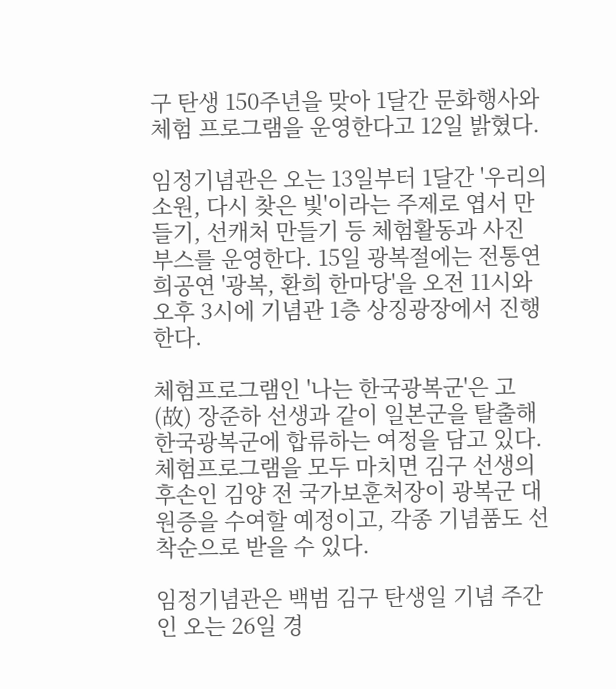구 탄생 150주년을 맞아 1달간 문화행사와 체험 프로그램을 운영한다고 12일 밝혔다.

임정기념관은 오는 13일부터 1달간 '우리의 소원, 다시 찾은 빛'이라는 주제로 엽서 만들기, 선캐처 만들기 등 체험활동과 사진 부스를 운영한다. 15일 광복절에는 전통연희공연 '광복, 환희 한마당'을 오전 11시와 오후 3시에 기념관 1층 상징광장에서 진행한다.

체험프로그램인 '나는 한국광복군'은 고(故) 장준하 선생과 같이 일본군을 탈출해 한국광복군에 합류하는 여정을 담고 있다. 체험프로그램을 모두 마치면 김구 선생의 후손인 김양 전 국가보훈처장이 광복군 대원증을 수여할 예정이고, 각종 기념품도 선착순으로 받을 수 있다.

임정기념관은 백범 김구 탄생일 기념 주간인 오는 26일 경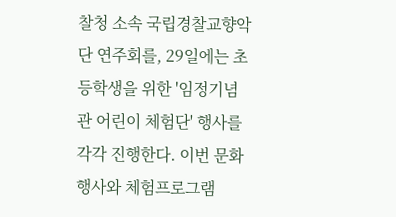찰청 소속 국립경찰교향악단 연주회를, 29일에는 초등학생을 위한 '임정기념관 어린이 체험단' 행사를 각각 진행한다. 이번 문화행사와 체험프로그램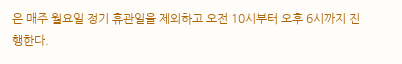은 매주 월요일 정기 휴관일을 제외하고 오전 10시부터 오후 6시까지 진행한다.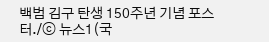백범 김구 탄생 150주년 기념 포스터./ⓒ 뉴스1(국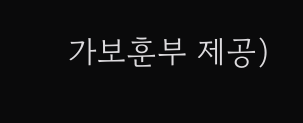가보훈부 제공)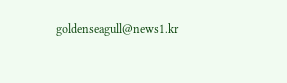goldenseagull@news1.kr